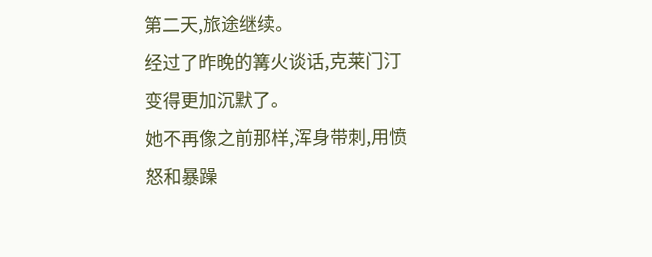第二天,旅途继续。
经过了昨晚的篝火谈话,克莱门汀变得更加沉默了。
她不再像之前那样,浑身带刺,用愤怒和暴躁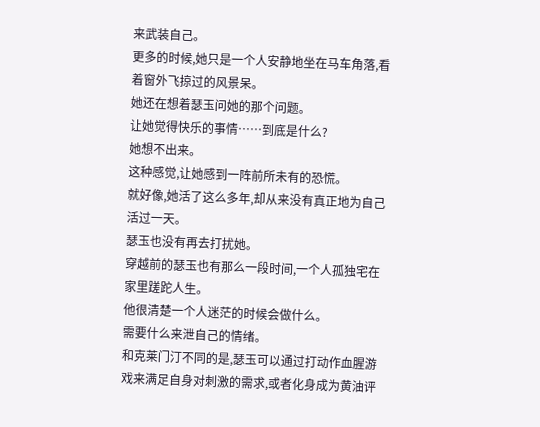来武装自己。
更多的时候,她只是一个人安静地坐在马车角落,看着窗外飞掠过的风景呆。
她还在想着瑟玉问她的那个问题。
让她觉得快乐的事情……到底是什么?
她想不出来。
这种感觉,让她感到一阵前所未有的恐慌。
就好像,她活了这么多年,却从来没有真正地为自己活过一天。
瑟玉也没有再去打扰她。
穿越前的瑟玉也有那么一段时间,一个人孤独宅在家里蹉跎人生。
他很清楚一个人迷茫的时候会做什么。
需要什么来泄自己的情绪。
和克莱门汀不同的是,瑟玉可以通过打动作血腥游戏来满足自身对刺激的需求,或者化身成为黄油评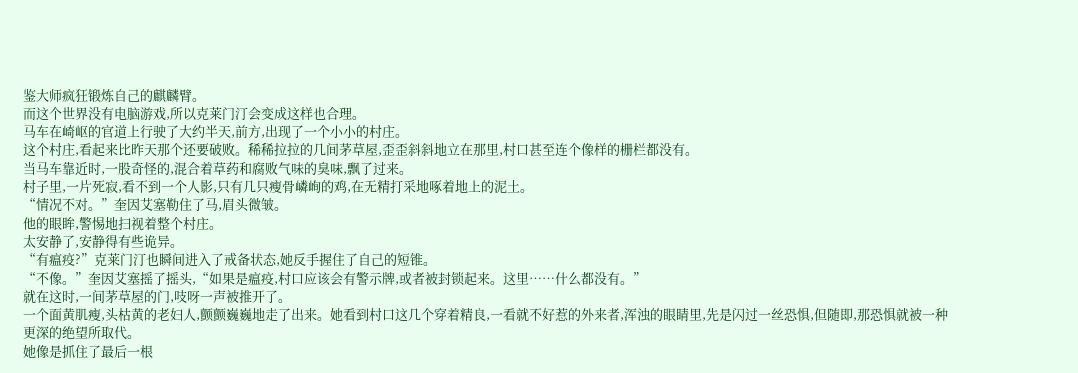鉴大师疯狂锻炼自己的麒麟臂。
而这个世界没有电脑游戏,所以克莱门汀会变成这样也合理。
马车在崎岖的官道上行驶了大约半天,前方,出现了一个小小的村庄。
这个村庄,看起来比昨天那个还要破败。稀稀拉拉的几间茅草屋,歪歪斜斜地立在那里,村口甚至连个像样的栅栏都没有。
当马车靠近时,一股奇怪的,混合着草药和腐败气味的臭味,飘了过来。
村子里,一片死寂,看不到一个人影,只有几只瘦骨嶙峋的鸡,在无精打采地啄着地上的泥土。
“情况不对。”奎因艾塞勒住了马,眉头微皱。
他的眼眸,警惕地扫视着整个村庄。
太安静了,安静得有些诡异。
“有瘟疫?”克莱门汀也瞬间进入了戒备状态,她反手握住了自己的短锥。
“不像。”奎因艾塞摇了摇头,“如果是瘟疫,村口应该会有警示牌,或者被封锁起来。这里……什么都没有。”
就在这时,一间茅草屋的门,吱呀一声被推开了。
一个面黄肌瘦,头枯黄的老妇人,颤颤巍巍地走了出来。她看到村口这几个穿着精良,一看就不好惹的外来者,浑浊的眼睛里,先是闪过一丝恐惧,但随即,那恐惧就被一种更深的绝望所取代。
她像是抓住了最后一根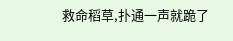救命稻草,扑通一声就跪了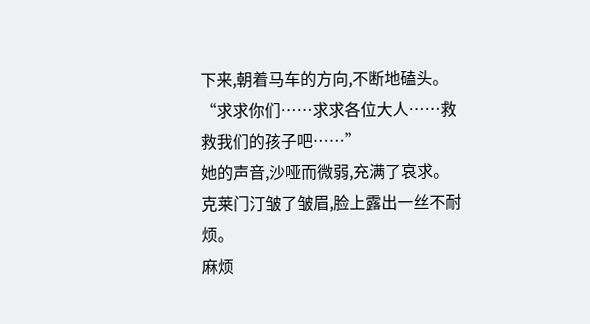下来,朝着马车的方向,不断地磕头。
“求求你们……求求各位大人……救救我们的孩子吧……”
她的声音,沙哑而微弱,充满了哀求。
克莱门汀皱了皱眉,脸上露出一丝不耐烦。
麻烦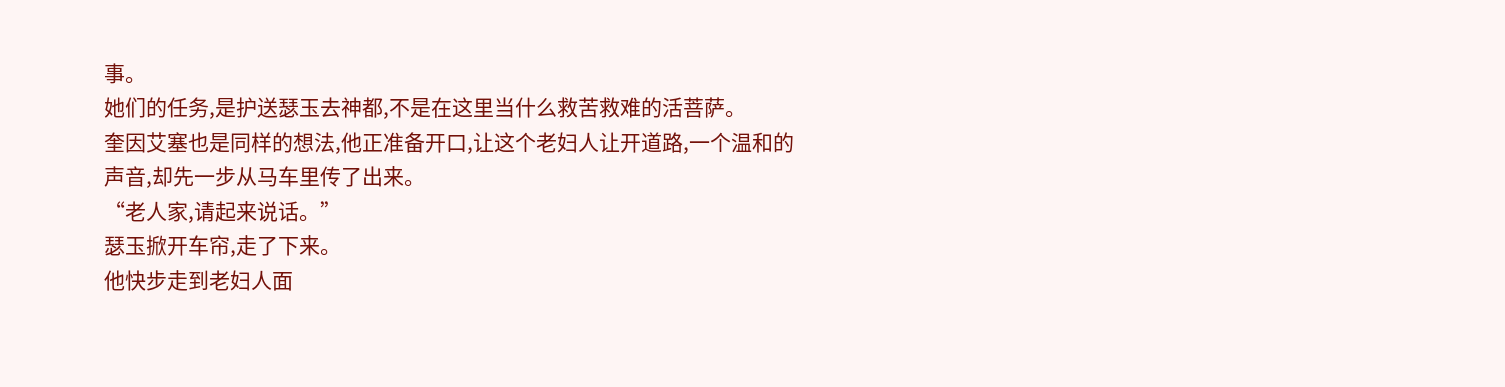事。
她们的任务,是护送瑟玉去神都,不是在这里当什么救苦救难的活菩萨。
奎因艾塞也是同样的想法,他正准备开口,让这个老妇人让开道路,一个温和的声音,却先一步从马车里传了出来。
“老人家,请起来说话。”
瑟玉掀开车帘,走了下来。
他快步走到老妇人面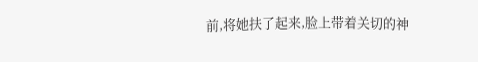前,将她扶了起来,脸上带着关切的神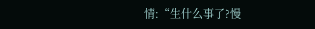情:“生什么事了?慢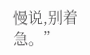慢说,别着急。”